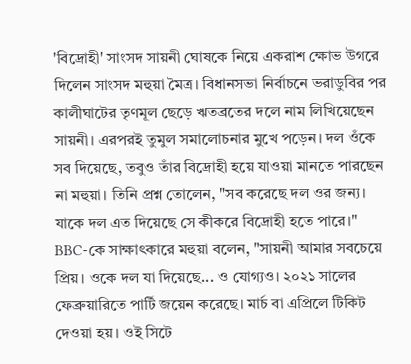'বিদ্রোহী' সাংসদ সায়নী ঘোষকে নিয়ে একরাশ ক্ষোভ উগরে দিলেন সাংসদ মহুয়া মৈত্র। বিধানসভা নির্বাচনে ভরাডুবির পর কালীঘাটের তৃণমূল ছেড়ে ঋতব্রতের দলে নাম লিখিয়েছেন সায়নী। এরপরই তুমুল সমালোচনার মুখে পড়েন। দল ওঁকে সব দিয়েছে, তবুও তাঁর বিদ্রোহী হয়ে যাওয়া মানতে পারছেন না মহুয়া। তিনি প্রশ্ন তোলেন, "সব করেছে দল ওর জন্য। যাকে দল এত দিয়েছে সে কীকরে বিদ্রোহী হতে পারে।"
BBC-কে সাক্ষাৎকারে মহুয়া বলেন, "সায়নী আমার সবচেয়ে প্রিয়। ওকে দল যা দিয়েছে... ও যোগ্যও। ২০২১ সালের ফেব্রুয়ারিতে পার্টি জয়েন করেছে। মার্চ বা এপ্রিলে টিকিট দেওয়া হয়। ওই সিটে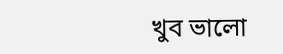খুব ভালো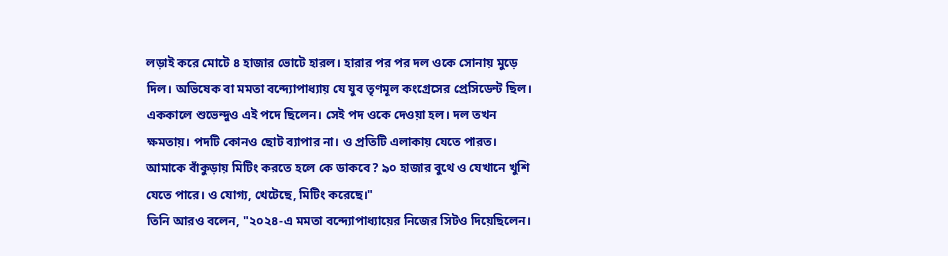লড়াই করে মোটে ৪ হাজার ভোটে হারল। হারার পর পর দল ওকে সোনায় মুড়ে দিল। অভিষেক বা মমতা বন্দ্যোপাধ্যায় যে যুব তৃণমূল কংগ্রেসের প্রেসিডেন্ট ছিল। এককালে শুভেন্দুও এই পদে ছিলেন। সেই পদ ওকে দেওয়া হল। দল তখন ক্ষমতায়। পদটি কোনও ছোট ব্যাপার না। ও প্রতিটি এলাকায় যেতে পারত। আমাকে বাঁকুড়ায় মিটিং করতে হলে কে ডাকবে? ৯০ হাজার বুথে ও যেখানে খুশি যেতে পারে। ও যোগ্য, খেটেছে, মিটিং করেছে।"
তিনি আরও বলেন, "২০২৪-এ মমতা বন্দ্যোপাধ্যায়ের নিজের সিটও দিয়েছিলেন।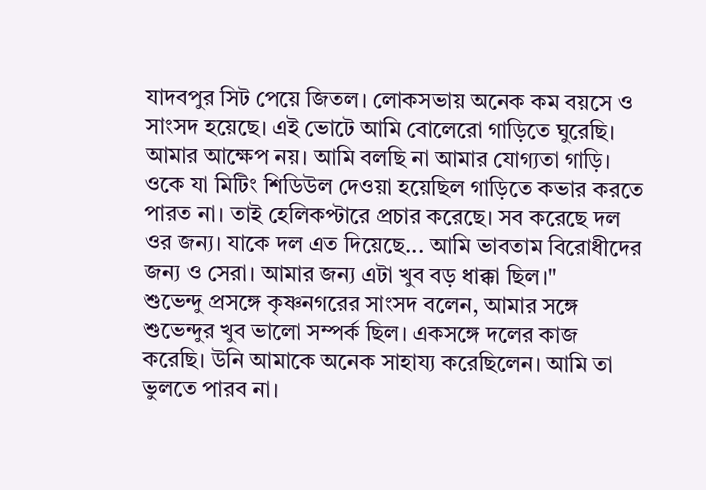যাদবপুর সিট পেয়ে জিতল। লোকসভায় অনেক কম বয়সে ও সাংসদ হয়েছে। এই ভোটে আমি বোলেরো গাড়িতে ঘুরেছি। আমার আক্ষেপ নয়। আমি বলছি না আমার যোগ্যতা গাড়ি। ওকে যা মিটিং শিডিউল দেওয়া হয়েছিল গাড়িতে কভার করতে পারত না। তাই হেলিকপ্টারে প্রচার করেছে। সব করেছে দল ওর জন্য। যাকে দল এত দিয়েছে... আমি ভাবতাম বিরোধীদের জন্য ও সেরা। আমার জন্য এটা খুব বড় ধাক্কা ছিল।"
শুভেন্দু প্রসঙ্গে কৃষ্ণনগরের সাংসদ বলেন, আমার সঙ্গে শুভেন্দুর খুব ভালো সম্পর্ক ছিল। একসঙ্গে দলের কাজ করেছি। উনি আমাকে অনেক সাহায্য করেছিলেন। আমি তা ভুলতে পারব না।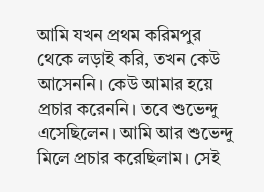আমি যখন প্রথম করিমপুর থেকে লড়াই করি, তখন কেউ আসেননি। কেউ আমার হয়ে প্রচার করেননি। তবে শুভেন্দু এসেছিলেন। আমি আর শুভেন্দু মিলে প্রচার করেছিলাম। সেই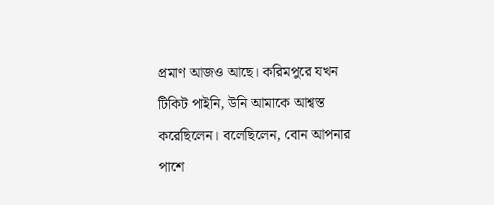প্রমাণ আজও আছে। করিমপুরে যখন টিকিট পাইনি, উনি আমাকে আশ্বস্ত করেছিলেন। বলেছিলেন, বোন আপনার পাশে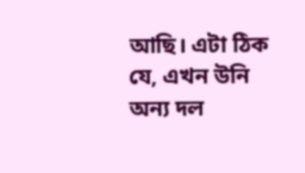আছি। এটা ঠিক যে, এখন উনি অন্য দল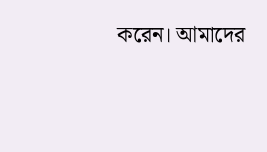করেন। আমাদের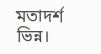মতাদর্শ ভিন্ন।